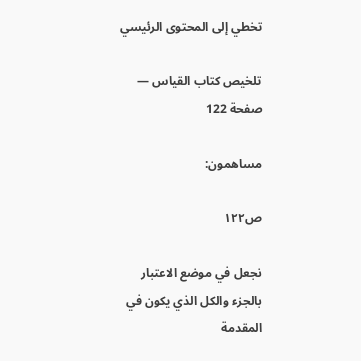تخطي إلى المحتوى الرئيسي

تلخيص كتاب القياس — صفحة 122

مساهمون:

ص١٢٢

نجعل في موضع الاعتبار بالجزء والكل الذي يكون في المقدمة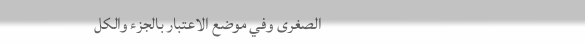الصغرى وفي موضع الاعتبار بالجزء والكل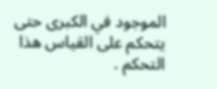الموجود في الكبرى حتى يتحكم على القياس هذا التحكم .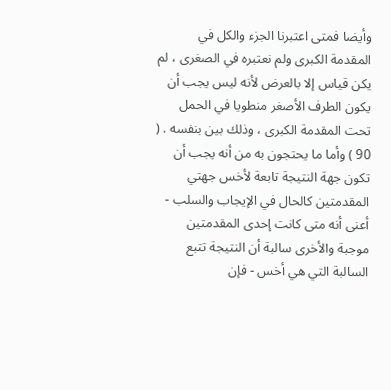وأيضا فمتى اعتبرنا الجزء والكل في المقدمة الكبرى ولم نعتبره في الصغرى ، لم يكن قياس إلا بالعرض لأنه ليس يجب أن يكون الطرف الأصغر منطويا في الحمل تحت المقدمة الكبرى ، وذلك بين بنفسه . ( 90 ) وأما ما يحتجون به من أنه يجب أن تكون جهة النتيجة تابعة لأخس جهتي المقدمتين كالحال في الإيجاب والسلب - أعنى أنه متى كانت إحدى المقدمتين موجبة والأخرى سالبة أن النتيجة تتبع السالبة التي هي أخس - فإن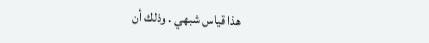هذا قياس شبهي . وذلك أن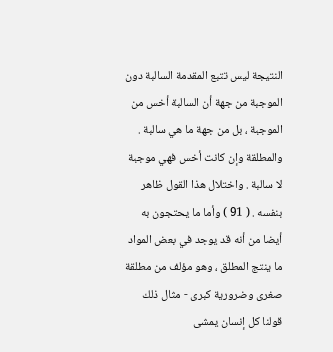النتيجة ليس تتبع المقدمة السالبة دون الموجبة من جهة أن السالبة أخس من الموجبة ، بل من جهة ما هي سالبة . والمطلقة وإن كانت أخس فهي موجبة لا سالبة . واختلال هذا القول ظاهر بنفسه . ( 91 ) وأما ما يحتجون به أيضا من أنه قد يوجد في بعض المواد ما ينتج المطلق ، وهو مؤلف من مطلقة صغرى وضرورية كبرى - مثال ذلك قولنا كل إنسان يمشى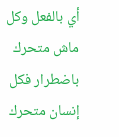أي بالفعل وكل ماش متحرك باضطرار فكل إنسان متحرك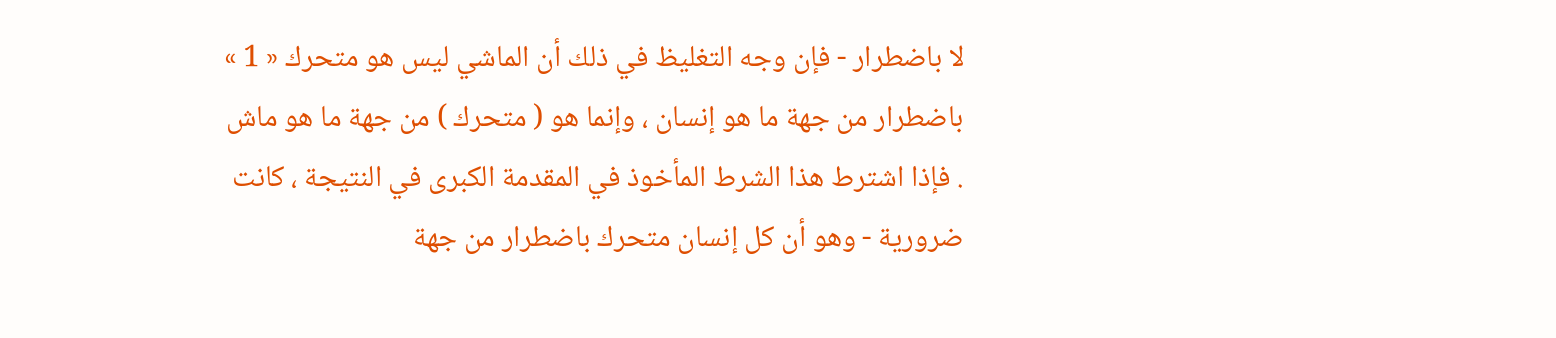لا باضطرار - فإن وجه التغليظ في ذلك أن الماشي ليس هو متحرك « 1 » باضطرار من جهة ما هو إنسان ، وإنما هو ( متحرك ) من جهة ما هو ماش . فإذا اشترط هذا الشرط المأخوذ في المقدمة الكبرى في النتيجة ، كانت ضرورية - وهو أن كل إنسان متحرك باضطرار من جهة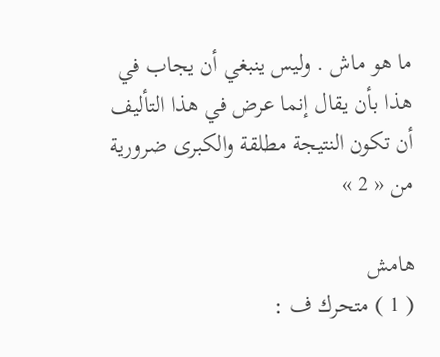ما هو ماش . وليس ينبغي أن يجاب في هذا بأن يقال إنما عرض في هذا التأليف أن تكون النتيجة مطلقة والكبرى ضرورية من « 2 »

هامش
( 1 ) متحرك ف :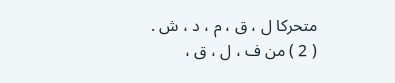متحركا ل ، ق ، م ، د ، ش .
( 2 ) من ف ، ل ، ق ،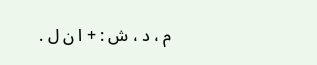م ، د ، ش : + ا ن ل .